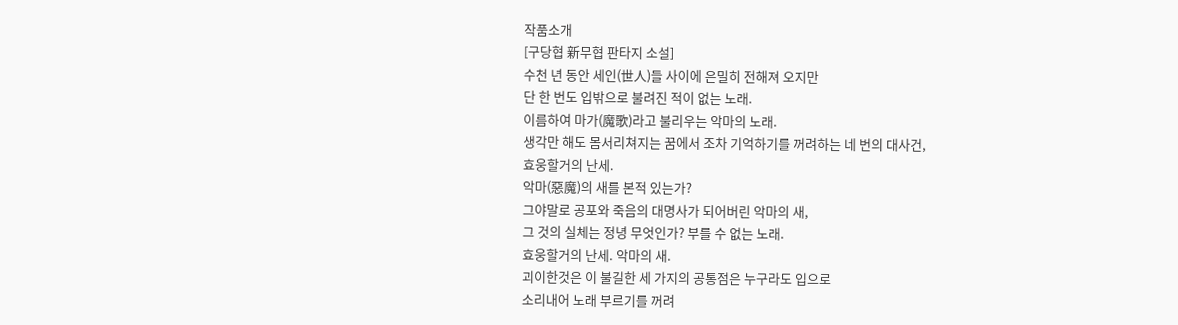작품소개
[구당협 新무협 판타지 소설]
수천 년 동안 세인(世人)들 사이에 은밀히 전해져 오지만
단 한 번도 입밖으로 불려진 적이 없는 노래.
이름하여 마가(魔歌)라고 불리우는 악마의 노래.
생각만 해도 몸서리쳐지는 꿈에서 조차 기억하기를 꺼려하는 네 번의 대사건,
효웅할거의 난세.
악마(惡魔)의 새를 본적 있는가?
그야말로 공포와 죽음의 대명사가 되어버린 악마의 새,
그 것의 실체는 정녕 무엇인가? 부를 수 없는 노래.
효웅할거의 난세. 악마의 새.
괴이한것은 이 불길한 세 가지의 공통점은 누구라도 입으로
소리내어 노래 부르기를 꺼려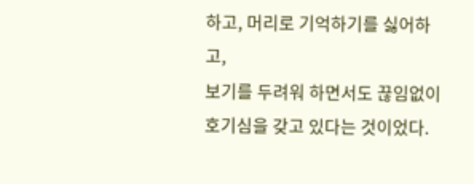하고, 머리로 기억하기를 싫어하고,
보기를 두려워 하면서도 끊임없이 호기심을 갖고 있다는 것이었다.